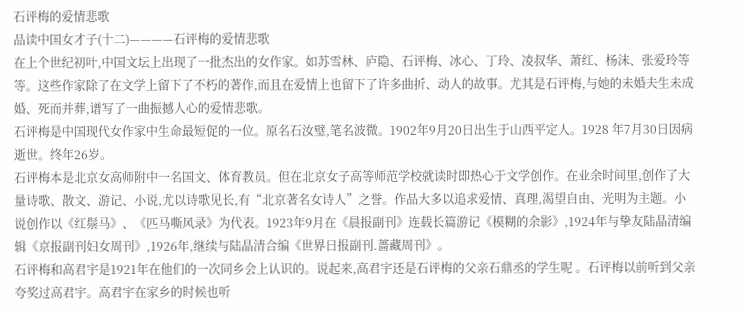石评梅的爱情悲歌
品读中国女才子(十二)————石评梅的爱情悲歌
在上个世纪初叶,中国文坛上出现了一批杰出的女作家。如苏雪林、庐隐、石评梅、冰心、丁玲、凌叔华、萧红、杨沫、张爱玲等等。这些作家除了在文学上留下了不朽的著作,而且在爱情上也留下了许多曲折、动人的故事。尤其是石评梅,与她的未婚夫生未成婚、死而并葬,谱写了一曲振撼人心的爱情悲歌。
石评梅是中国现代女作家中生命最短促的一位。原名石汝璧,笔名波微。1902年9月20日出生于山西平定人。1928 年7月30日因病逝世。终年26岁。
石评梅本是北京女高师附中一名国文、体育教员。但在北京女子高等师范学校就读时即热心于文学创作。在业余时间里,创作了大量诗歌、散文、游记、小说,尤以诗歌见长,有“北京著名女诗人”之誉。作品大多以追求爱情、真理,渴望自由、光明为主题。小说创作以《红鬃马》、《匹马嘶风录》为代表。1923年9月在《晨报副刊》连载长篇游记《模糊的余影》,1924年与挚友陆晶清编辑《京报副刊妇女周刊》,1926年,继续与陆晶清合编《世界日报副刊.蔷藏周刊》。
石评梅和高君宇是1921年在他们的一次同乡会上认识的。说起来,高君宇还是石评梅的父亲石鼎丞的学生呢 。石评梅以前听到父亲夸奖过高君宇。高君宇在家乡的时候也听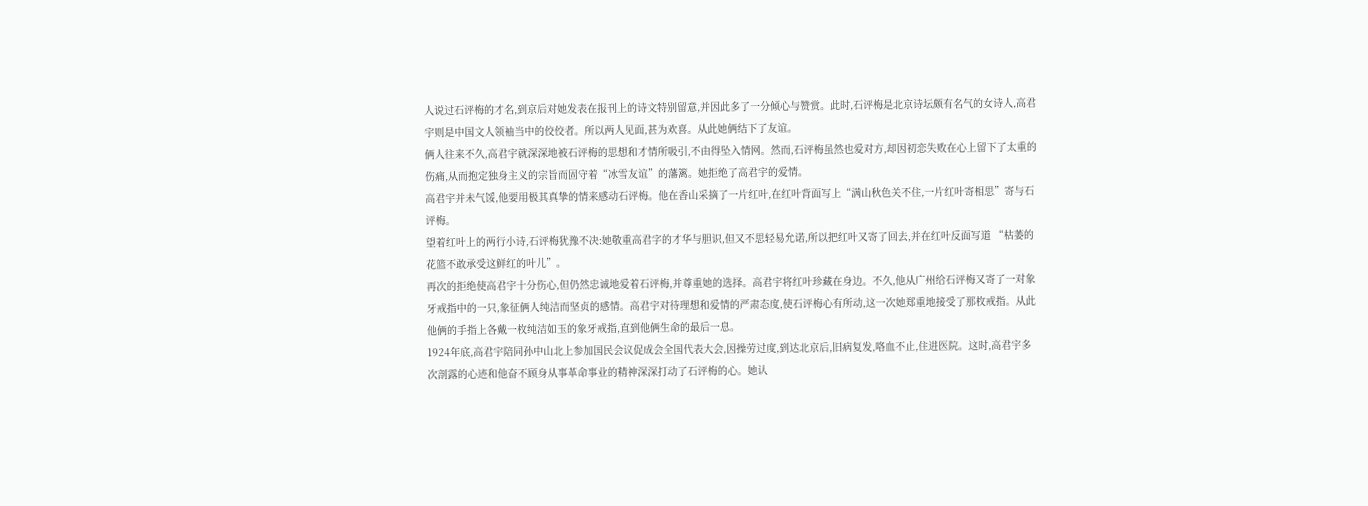人说过石评梅的才名,到京后对她发表在报刊上的诗文特别留意,并因此多了一分倾心与赞赏。此时,石评梅是北京诗坛颇有名气的女诗人,高君宇则是中国文人领袖当中的佼佼者。所以两人见面,甚为欢喜。从此她俩结下了友谊。
俩人往来不久,高君宇就深深地被石评梅的思想和才情所吸引,不由得坠入情网。然而,石评梅虽然也爱对方,却因初恋失败在心上留下了太重的伤痛,从而抱定独身主义的宗旨而固守着“冰雪友谊”的藩篱。她拒绝了高君宇的爱情。
高君宇并未气馁,他要用极其真挚的情来感动石评梅。他在香山采摘了一片红叶,在红叶背面写上“满山秋色关不住,一片红叶寄相思”寄与石评梅。
望着红叶上的两行小诗,石评梅犹豫不决:她敬重高君字的才华与胆识,但又不思轻易允诺,所以把红叶又寄了回去,并在红叶反面写道 “枯萎的花篮不敢承受这鲜红的叶儿”。
再次的拒绝使高君宇十分伤心,但仍然忠诚地爱着石评梅,并尊重她的选择。高君宇将红叶珍藏在身边。不久,他从广州给石评梅又寄了一对象牙戒指中的一只,象征俩人纯洁而坚贞的感情。高君宇对待理想和爱情的严肃态度,使石评梅心有所动,这一次她郑重地接受了那枚戒指。从此他俩的手指上各戴一枚纯洁如玉的象牙戒指,直到他俩生命的最后一息。
1924年底,高君宇陪同孙中山北上参加国民会议促成会全国代表大会,因操劳过度,到达北京后,旧病复发,咯血不止,住进医院。这时,高君宇多次剖露的心迹和他奋不顾身从事革命事业的精神深深打动了石评梅的心。她认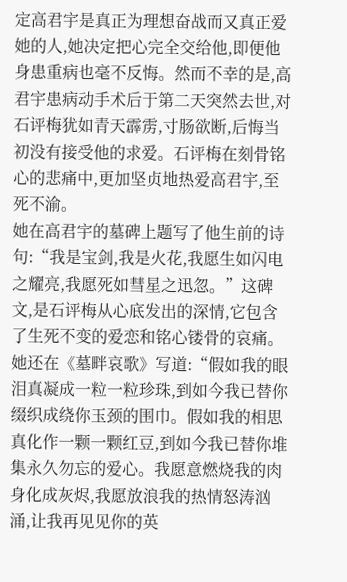定高君宇是真正为理想奋战而又真正爱她的人,她决定把心完全交给他,即便他身患重病也毫不反悔。然而不幸的是,高君宇患病动手术后于第二天突然去世,对石评梅犹如青天霹雳,寸肠欲断,后悔当初没有接受他的求爱。石评梅在刻骨铭心的悲痛中,更加坚贞地热爱高君宇,至死不渝。
她在高君宇的墓碑上题写了他生前的诗句:“我是宝剑,我是火花,我愿生如闪电之耀亮,我愿死如彗星之迅忽。”这碑文,是石评梅从心底发出的深情,它包含了生死不变的爱恋和铭心镂骨的哀痛。她还在《墓畔哀歌》写道:“假如我的眼泪真凝成一粒一粒珍珠,到如今我已替你缀织成绕你玉颈的围巾。假如我的相思真化作一颗一颗红豆,到如今我已替你堆集永久勿忘的爱心。我愿意燃烧我的肉身化成灰烬,我愿放浪我的热情怒涛汹涌,让我再见见你的英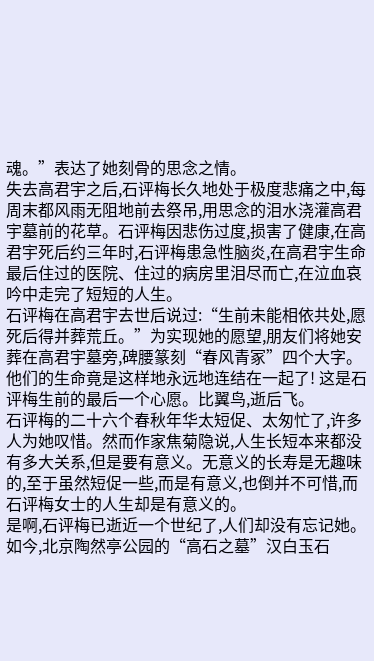魂。”表达了她刻骨的思念之情。
失去高君宇之后,石评梅长久地处于极度悲痛之中,每周末都风雨无阻地前去祭吊,用思念的泪水浇灌高君宇墓前的花草。石评梅因悲伤过度,损害了健康,在高君宇死后约三年时,石评梅患急性脑炎,在高君宇生命最后住过的医院、住过的病房里泪尽而亡,在泣血哀吟中走完了短短的人生。
石评梅在高君宇去世后说过:“生前未能相依共处,愿死后得并葬荒丘。”为实现她的愿望,朋友们将她安葬在高君宇墓旁,碑腰篆刻“春风青冢”四个大字。他们的生命竟是这样地永远地连结在一起了! 这是石评梅生前的最后一个心愿。比翼鸟,逝后飞。
石评梅的二十六个春秋年华太短促、太匆忙了,许多人为她叹惜。然而作家焦菊隐说,人生长短本来都没有多大关系,但是要有意义。无意义的长寿是无趣味的,至于虽然短促一些,而是有意义,也倒并不可惜,而石评梅女士的人生却是有意义的。
是啊,石评梅已逝近一个世纪了,人们却没有忘记她。如今,北京陶然亭公园的“高石之墓”汉白玉石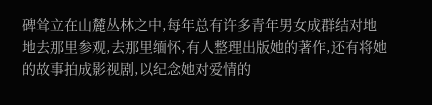碑耸立在山麓丛林之中,每年总有许多青年男女成群结对地地去那里参观,去那里缅怀,有人整理出版她的著作,还有将她的故事拍成影视剧,以纪念她对爱情的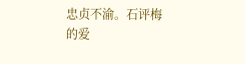忠贞不渝。石评梅的爱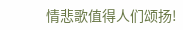情悲歌值得人们颂扬!